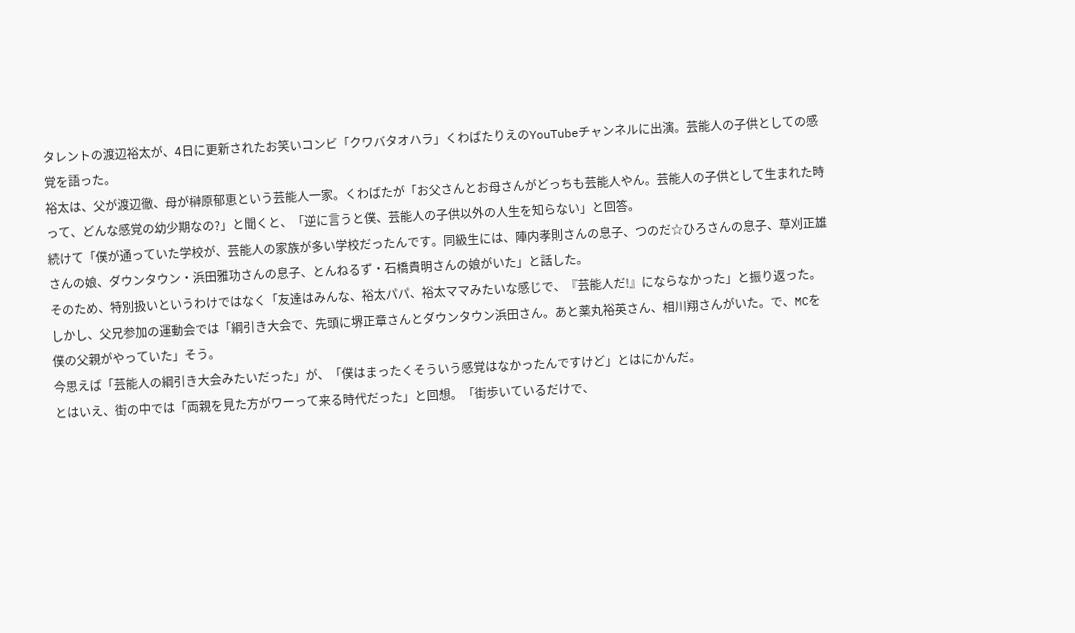タレントの渡辺裕太が、4日に更新されたお笑いコンビ「クワバタオハラ」くわばたりえのYouTubeチャンネルに出演。芸能人の子供としての感覚を語った。
裕太は、父が渡辺徹、母が榊原郁恵という芸能人一家。くわばたが「お父さんとお母さんがどっちも芸能人やん。芸能人の子供として生まれた時って、どんな感覚の幼少期なの?」と聞くと、「逆に言うと僕、芸能人の子供以外の人生を知らない」と回答。
続けて「僕が通っていた学校が、芸能人の家族が多い学校だったんです。同級生には、陣内孝則さんの息子、つのだ☆ひろさんの息子、草刈正雄さんの娘、ダウンタウン・浜田雅功さんの息子、とんねるず・石橋貴明さんの娘がいた」と話した。
そのため、特別扱いというわけではなく「友達はみんな、裕太パパ、裕太ママみたいな感じで、『芸能人だ!』にならなかった」と振り返った。
しかし、父兄参加の運動会では「綱引き大会で、先頭に堺正章さんとダウンタウン浜田さん。あと薬丸裕英さん、相川翔さんがいた。で、MCを僕の父親がやっていた」そう。
今思えば「芸能人の綱引き大会みたいだった」が、「僕はまったくそういう感覚はなかったんですけど」とはにかんだ。
とはいえ、街の中では「両親を見た方がワーって来る時代だった」と回想。「街歩いているだけで、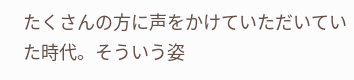たくさんの方に声をかけていただいていた時代。そういう姿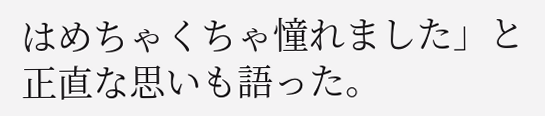はめちゃくちゃ憧れました」と正直な思いも語った。